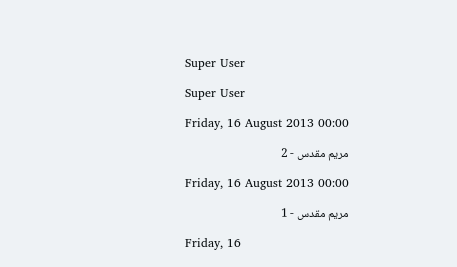Super User

Super User

Friday, 16 August 2013 00:00

مريم مقدس - 2

Friday, 16 August 2013 00:00

مريم مقدس - 1

Friday, 16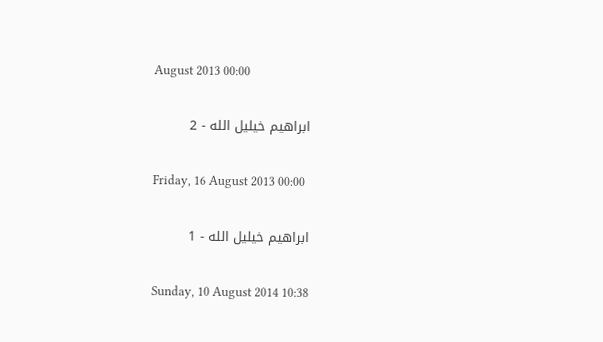August 2013 00:00

ابراهيم خيليل الله - 2

Friday, 16 August 2013 00:00

ابراهيم خيليل الله - 1

Sunday, 10 August 2014 10:38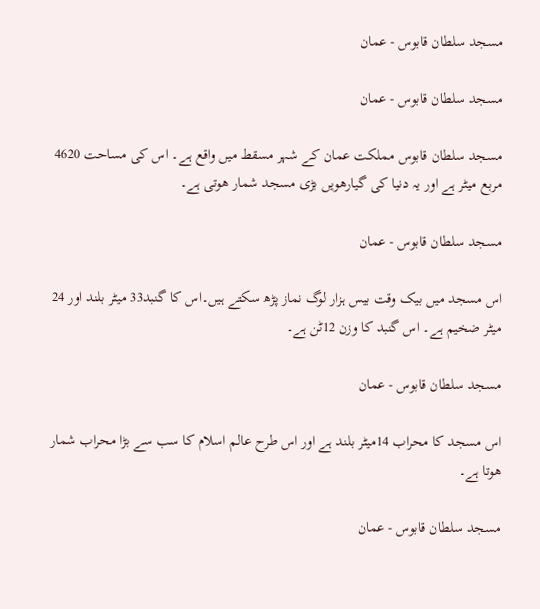مسجد سلطان قابوس - عمان

مسجد سلطان قابوس - عمان

مسجد سلطان قابوس مملکت عمان کے شہر مسقط میں واقع ہے۔ اس کی مساحت 4620 مربع میٹر ہے اور یہ دنیا کی گیارھویں بڑی مسجد شمار ھوتی ہے۔

مسجد سلطان قابوس - عمان

اس مسجد میں بیک وقت بیس ہزار لوگ نماز پڑھ سکتے ہیں۔اس کا گنبد33 میٹر بلند اور 24 میٹر ضخیم ہے۔ اس گنبد کا وزن 12ٹن ہے۔

مسجد سلطان قابوس - عمان

اس مسجد کا محراب 14میٹر بلند ہے اور اس طرح عالم اسلام کا سب سے بڑا محراب شمار ھوتا ہے۔

مسجد سلطان قابوس - عمان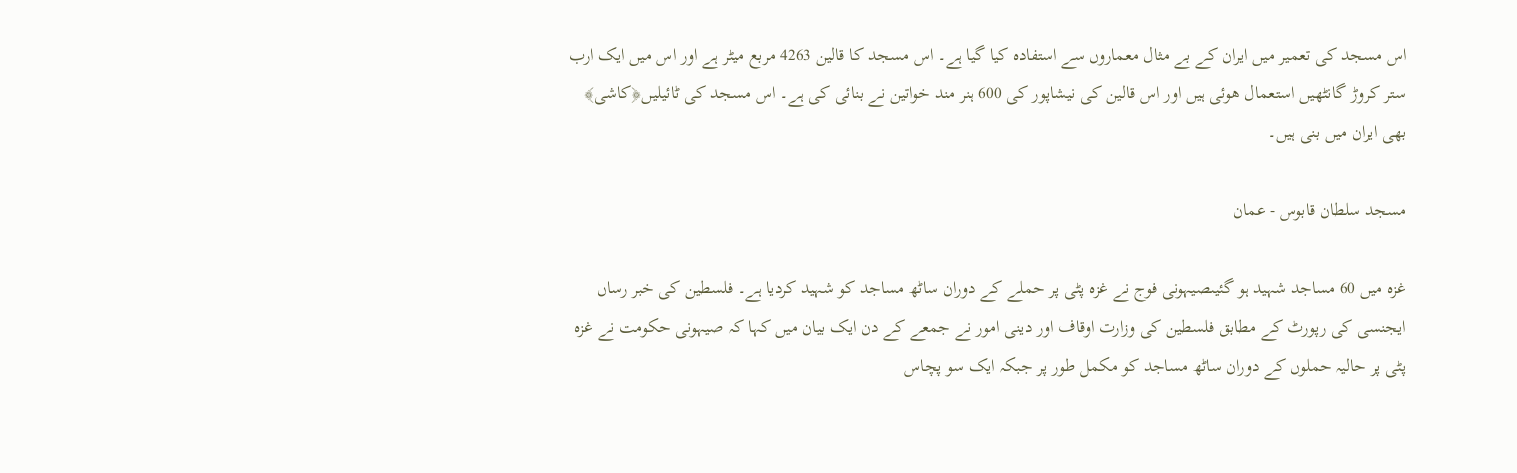اس مسجد کی تعمیر میں ایران کے بے مثال معماروں سے استفادہ کیا گیا ہے۔ اس مسجد کا قالین 4263 مربع میٹر ہے اور اس میں ایک ارب ستر کروڑ گانٹھیں استعمال ھوئی ہیں اور اس قالین کی نیشاپور کی 600 ہنر مند خواتین نے بنائی کی ہے۔ اس مسجد کی ٹائیلیں﴿کاشی﴾ بھی ایران میں بنی ہیں۔

مسجد سلطان قابوس - عمان

غزہ میں 60 مساجد شہید ہو گئیںصیہونی فوج نے غزہ پٹی پر حملے کے دوران ساٹھ مساجد کو شہید کردیا ہے۔ فلسطین کی خبر رساں ایجنسی کی رپورٹ کے مطابق فلسطین کی وزارت اوقاف اور دینی امور نے جمعے کے دن ایک بیان میں کہا کہ صیہونی حکومت نے غزہ پٹی پر حالیہ حملوں کے دوران ساٹھ مساجد کو مکمل طور پر جبکہ ایک سو پچاس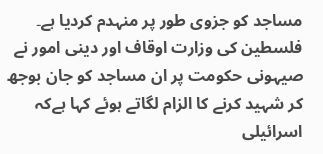مساجد کو جزوی طور پر منہدم کردیا ہے۔ فلسطین کی وزارت اوقاف اور دینی امور نے صیہونی حکومت پر ان مساجد کو جان بوجھ کر شہید کرنے کا الزام لگاتے ہوئے کہا ہےکہ اسرائيلی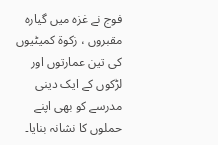فوج نے غزہ میں گیارہ مقبروں ، زکوۃ کمیٹیوں کی تین عمارتوں اور لڑکوں کے ایک دینی مدرسے کو بھی اپنے حملوں کا نشانہ بنایا۔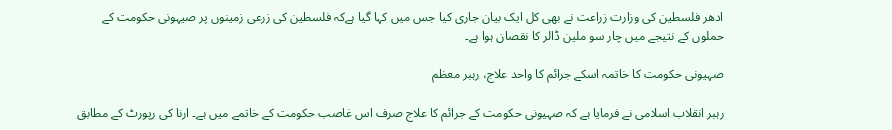ادھر فلسطین کی وزارت زراعت نے بھی کل ایک بیان جاری کیا جس میں کہا گيا ہےکہ فلسطین کی زرعی زمینوں پر صیہونی حکومت کے حملوں کے نتیجے میں چار سو ملین ڈالر کا نقصان ہوا ہے۔

صہیونی حکومت کا خاتمہ اسکے جرائم کا واحد علاج، رہبر معظم

رہبر انقلاب اسلامی نے فرمایا ہے کہ صہیونی حکومت کے جرائم کا علاج صرف اس غاصب حکومت کے خاتمے میں ہے۔ ارنا کی رپورٹ کے مطابق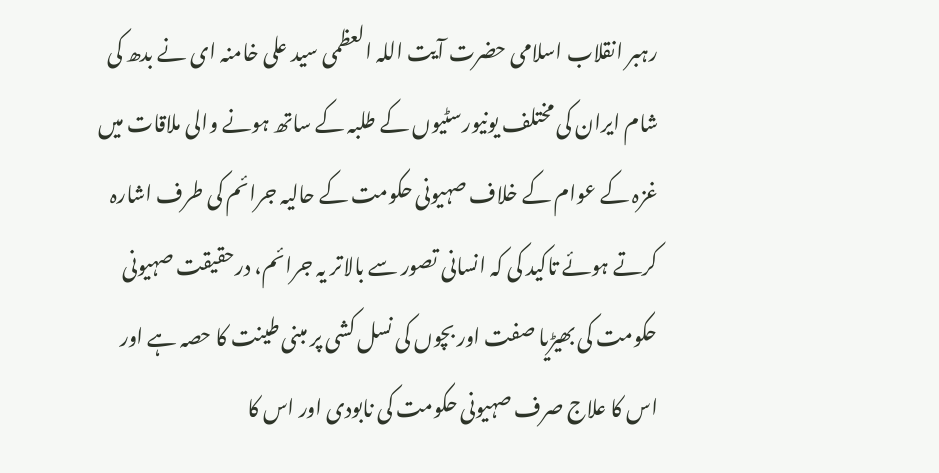رہبر انقلاب اسلامی حضرت آیت اللہ العظمی سید علی خامنہ ای نے بدھ کی شام ایران کی مختلف یونیورسٹیوں کے طلبہ کے ساتھ ہونے والی ملاقات میں غزہ کے عوام کے خلاف صہیونی حکومت کے حالیہ جرائم کی طرف اشارہ کرتے ہوئے تاکید کی کہ انسانی تصور سے بالاتر یہ جرائم، درحقیقت صہیونی حکومت کی بھیڑیا صفت اور بچوں کی نسل کشی پر مبنی طینت کا حصہ ہے اور اس کا علاج صرف صہیونی حکومت کی نابودی اور اس کا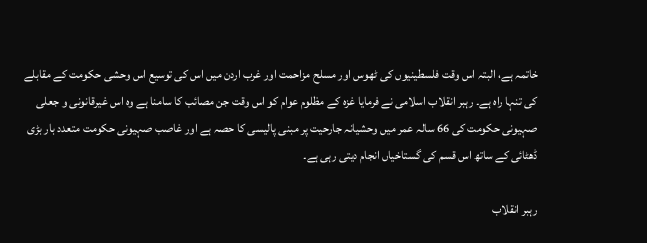خاتمہ ہے، البتہ اس وقت فلسطینیوں کی ٹھوس اور مسلح مزاحمت اور غرب اردن میں اس کی توسیع اس وحشی حکومت کے مقابلے کی تنہا راہ ہے۔ رہبر انقلاب اسلامی نے فرمایا غزہ کے مظلوم عوام کو اس وقت جن مصائب کا سامنا ہے وہ اس غیرقانونی و جعلی صہیونی حکومت کی 66 سالہ عمر میں وحشیانہ جارحیت پر مبنی پالیسی کا حصہ ہے اور غاصب صہیونی حکومت متعدد بار بڑی ڈھٹائی کے ساتھ اس قسم کی گستاخیاں انجام دیتی رہی ہے۔

رہبر انقلاب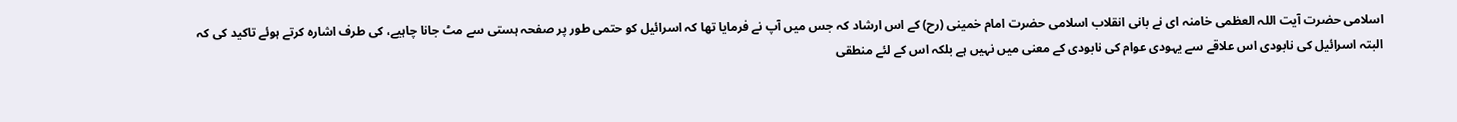اسلامی حضرت آیت اللہ العظمی خامنہ ای نے بانی انقلاب اسلامی حضرت امام خمینی (رح) کے اس ارشاد کہ جس میں آپ نے فرمایا تھا کہ اسرائیل کو حتمی طور پر صفحہ ہستی سے مٹ جانا چاہیے، کی طرف اشارہ کرتے ہوئے تاکید کی کہ البتہ اسرائيل کی نابودی اس علاقے سے یہودی عوام کی نابودی کے معنی میں نہیں ہے بلکہ اس کے لئے منطقی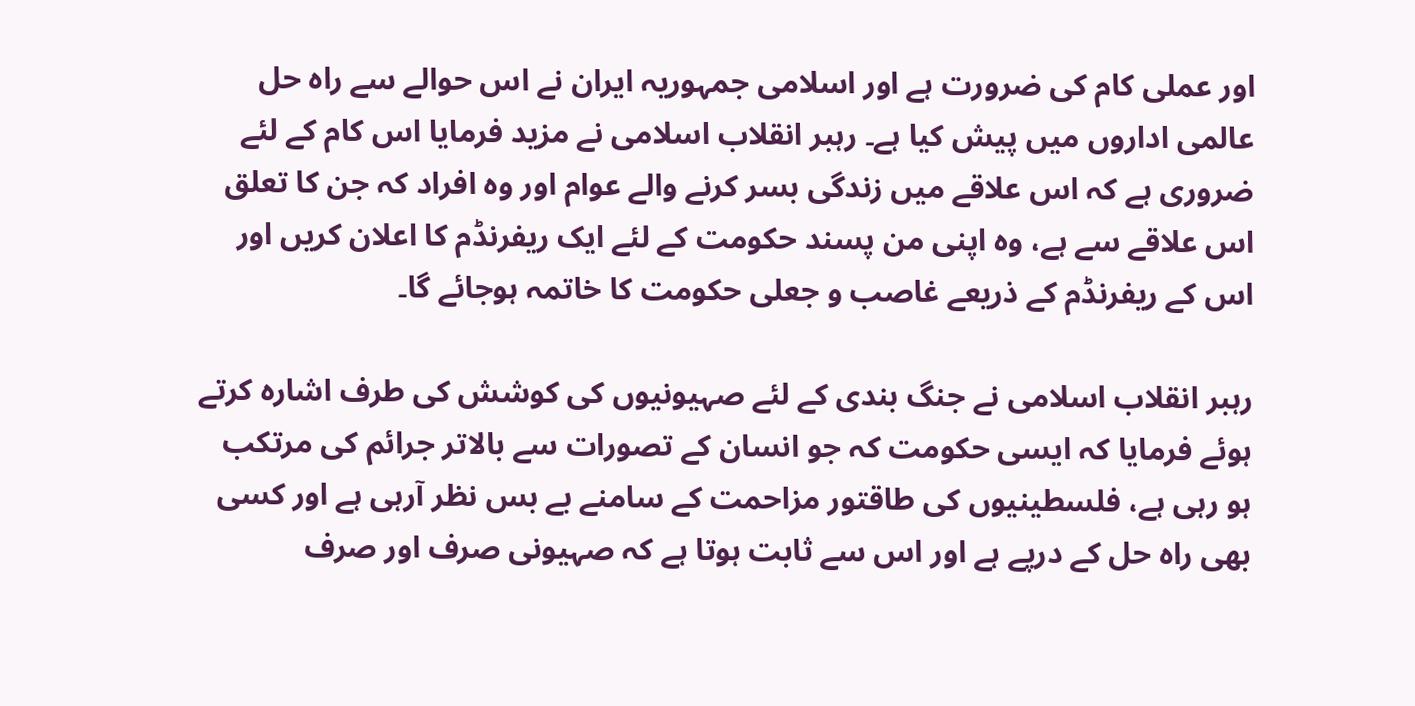اور عملی کام کی ضرورت ہے اور اسلامی جمہوریہ ایران نے اس حوالے سے راہ حل عالمی اداروں میں پیش کیا ہے۔ رہبر انقلاب اسلامی نے مزید فرمایا اس کام کے لئے ضروری ہے کہ اس علاقے میں زندگی بسر کرنے والے عوام اور وہ افراد کہ جن کا تعلق اس علاقے سے ہے، وہ اپنی من پسند حکومت کے لئے ایک ریفرنڈم کا اعلان کریں اور اس کے ریفرنڈم کے ذریعے غاصب و جعلی حکومت کا خاتمہ ہوجائے گا۔

رہبر انقلاب اسلامی نے جنگ بندی کے لئے صہیونیوں کی کوشش کی طرف اشارہ کرتے ہوئے فرمایا کہ ایسی حکومت کہ جو انسان کے تصورات سے بالاتر جرائم کی مرتکب ہو رہی ہے، فلسطینیوں کی طاقتور مزاحمت کے سامنے بے بس نظر آرہی ہے اور کسی بھی راہ حل کے درپے ہے اور اس سے ثابت ہوتا ہے کہ صہیونی صرف اور صرف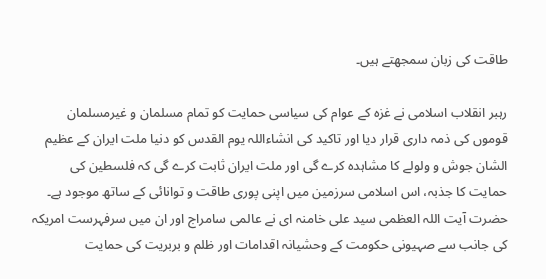طاقت کی زبان سمجھتے ہیں۔

رہبر انقلاب اسلامی نے غزہ کے عوام کی سیاسی حمایت کو تمام مسلمان و غیرمسلمان قوموں کی ذمہ داری قرار دیا اور تاکید کی انشاءاللہ یوم القدس کو دنیا ملت ایران کے عظیم الشان جوش و ولولے کا مشاہدہ کرے گی اور ملت ایران ثابت کرے گی کہ فلسطین کی حمایت کا جذبہ، اس اسلامی سرزمین میں اپنی پوری طاقت و توانائی کے ساتھ موجود ہے۔ حضرت آیت اللہ العظمی سید علی خامنہ ای نے عالمی سامراج اور ان میں سرفہرست امریکہ کی جانب سے صہیونی حکومت کے وحشیانہ اقدامات اور ظلم و بربریت کی حمایت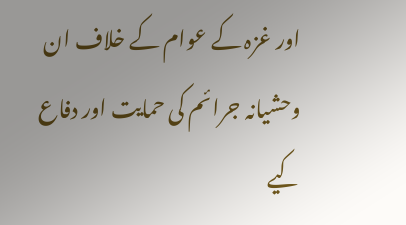اور غزہ کے عوام کے خلاف ان وحشیانہ جرائم کی حمایت اور دفاع کیے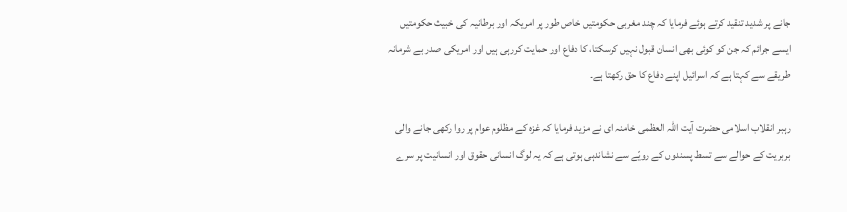جانے پر شدید تنقید کرتے ہوئے فرمایا کہ چند مغربی حکومتیں خاص طور پر امریکہ اور برطانیہ کی خبیث حکومتیں ایسے جرائم کہ جن کو کوئی بھی انسان قبول نہیں کرسکتا، کا دفاع اور حمایت کررہی ہیں اور امریکی صدر بے شرمانہ طریقے سے کہتا ہے کہ اسرائیل اپنے دفاع کا حق رکھتا ہے۔

رہبر انقلاب اسلامی حضرت آیت اللہ العظمی خامنہ ای نے مزید فرمایا کہ غزہ کے مظلوم عوام پر روا رکھی جانے والی بربریت کے حوالے سے تسط پسندوں کے رویّے سے نشاندہی ہوتی ہے کہ یہ لوگ انسانی حقوق اور انسانیت پر سرے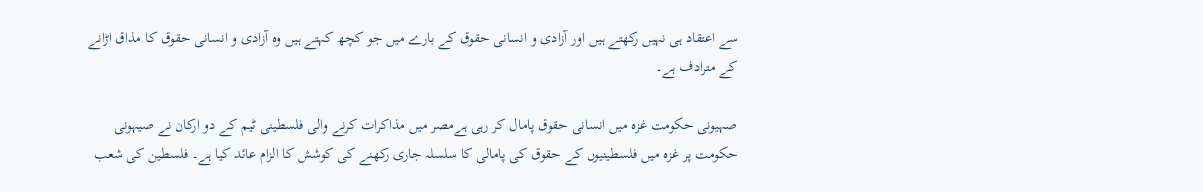سے اعتقاد ہی نہیں رکھتے ہیں اور آزادی و انسانی حقوق کے بارے میں جو کچھ کہتے ہیں وہ آزادی و انسانی حقوق کا مذاق اڑانے کے مترادف ہے۔

صہیونی حکومت غزہ میں انسانی حقوق پامال کر رہی ہےمصر میں مذاکرات کرنے والی فلسطینی ٹیم کے دو ارکان نے صیہونی حکومت پر غزہ میں فلسطینیوں کے حقوق کی پامالی کا سلسلہ جاری رکھنے کی کوشش کا الزام عائد کیا ہے۔ فلسطین کی شعب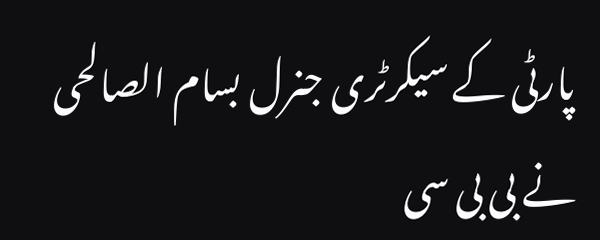پارٹی کے سیکرٹری جنرل بسام الصالحی نے بی بی سی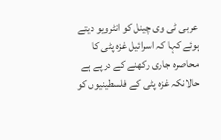عربی ٹی وی چینل کو انٹرویو دیتے ہوئے کہا کہ اسرائيل غزہ پٹی کا محاصرہ جاری رکھنے کے درپے ہے حالانکہ غزہ پٹی کے فلسطینیوں کو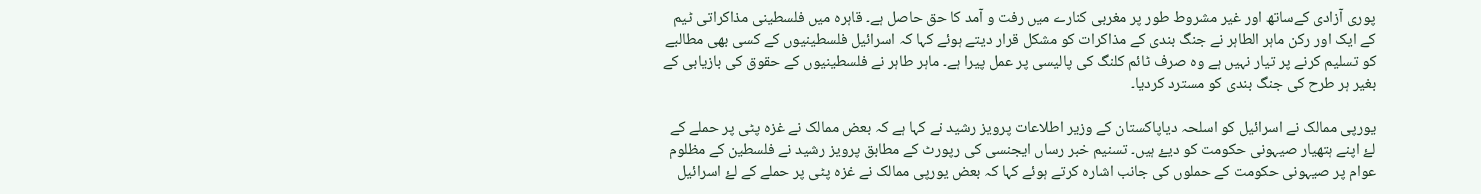پوری آزادی کےساتھ اور غیر مشروط طور پر مغربی کنارے میں رفت و آمد کا حق حاصل ہے۔ قاہرہ میں فلسطینی مذاکراتی ٹیم کے ایک اور رکن ماہر الطاہر نے جنگ بندی کے مذاکرات کو مشکل قرار دیتے ہوئے کہا کہ اسرائيل فلسطینیوں کے کسی بھی مطالبے کو تسلیم کرنے پر تیار نہیں ہے وہ صرف ٹائم کلنگ کی پالیسی پر عمل پیرا ہے۔ ماہر طاہر نے فلسطینیوں کے حقوق کی بازیابی کے بغیر ہر طرح کی جنگ بندی کو مسترد کردیا۔

یورپی ممالک نے اسرائیل کو اسلحہ دیاپاکستان کے وزیر اطلاعات پرویز رشید نے کہا ہے کہ بعض ممالک نے غزہ پٹی پر حملے کے لۓ اپنے ہتھیار صیہونی حکومت کو دیۓ ہیں۔ تسنیم خبر رساں ایجنسی کی رپورٹ کے مطابق پرویز رشید نے فلسطین کے مظلوم عوام پر صیہونی حکومت کے حملوں کی جانب اشارہ کرتے ہوئے کہا کہ بعض یورپی ممالک نے غزہ پٹی پر حملے کے لۓ اسرائیل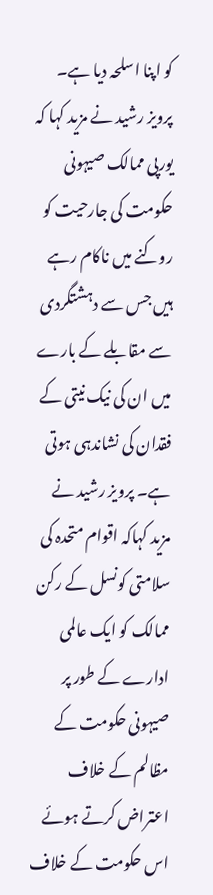کو اپنا اسلحہ دیا ہے۔ پرویز رشید نے مزید کہا کہ یورپی ممالک صیہونی حکومت کی جارحیت کو روکنے میں ناکام رہے ہیں جس سے دہشتگردی سے مقابلے کے بارے میں ان کی نیک نیتی کے فقدان کی نشاندہی ہوتی ہے۔ پرویز رشید نے مزید کہاکہ اقوام متحدہ کی سلامتی کونسل کے رکن ممالک کو ایک عالمی ادارے کے طور پر صیہونی حکومت کے مظالم کے خلاف اعتراض کرتے ہوئے اس حکومت کے خلاف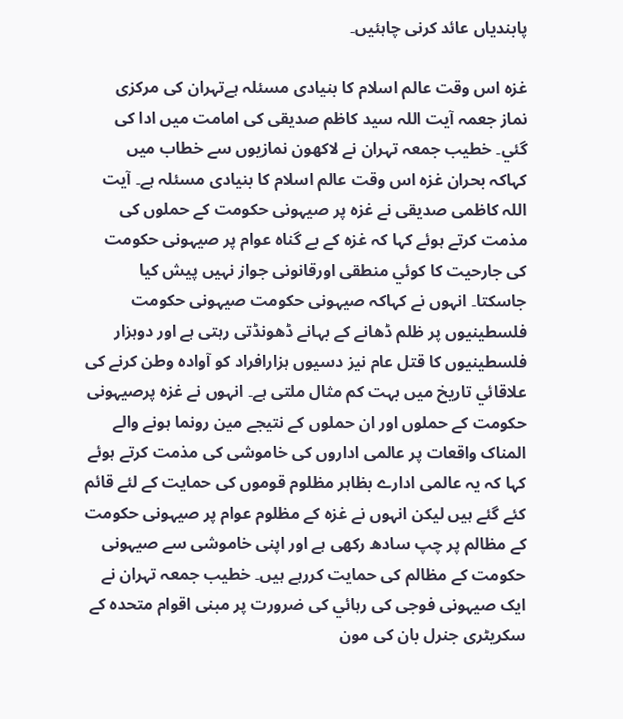پابندیاں عائد کرنی چاہئیں۔

غزہ اس وقت عالم اسلام کا بنیادی مسئلہ ہےتہران کی مرکزی نماز جعمہ آیت اللہ سید کاظم صدیقی کی امامت میں ادا کی گئي۔ خطیب جمعہ تہران نے لاکھون نمازیوں سے خطاب میں کہاکہ بحران غزہ اس وقت عالم اسلام کا بنیادی مسئلہ ہے۔ آیت اللہ کاظمی صدیقی نے غزہ پر صیہونی حکومت کے حملوں کی مذمت کرتے ہوئے کہا کہ غزہ کے بے گناہ عوام پر صیہونی حکومت کی جارحیت کا کوئي منطقی اورقانونی جواز نہیں پیش کیا جاسکتا۔ انہوں نے کہاکہ صیہونی حکومت صیہونی حکومت فلسطینیوں پر ظلم ڈھانے کے بہانے ڈھونڈتی رہتی ہے اور دوہزار فلسطینیوں کا قتل عام نیز دسیوں ہزارافراد کو آوادہ وطن کرنے کی علاقائي تاریخ میں بہت کم مثال ملتی ہے۔ انہوں نے غزہ پرصیہونی حکومت کے حملوں اور ان حملوں کے نتیجے مین رونما ہونے والے المناک واقعات پر عالمی اداروں کی خاموشی کی مذمت کرتے ہوئے کہا کہ یہ عالمی ادارے بظاہر مظلوم قوموں کی حمایت کے لئے قائم کئے گئے ہیں لیکن انہوں نے غزہ کے مظلوم عوام پر صیہونی حکومت کے مظالم پر چپ سادھ رکھی ہے اور اپنی خاموشی سے صیہونی حکومت کے مظالم کی حمایت کررہے ہیں۔ خطیب جمعہ تہران نے ایک صیہونی فوجی کی رہائي کی ضرورت پر مبنی اقوام متحدہ کے سکریٹری جنرل بان کی مون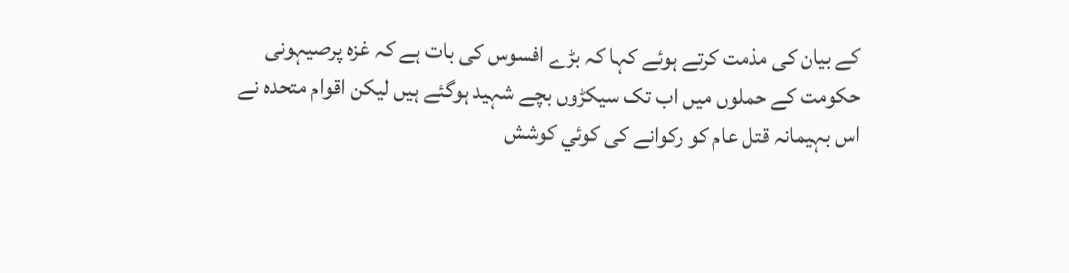کے بیان کی مذمت کرتے ہوئے کہا کہ بڑے افسوس کی بات ہے کہ غزہ پرصیہونی حکومت کے حملوں میں اب تک سیکڑوں بچے شہید ہوگئے ہیں لیکن اقوام متحدہ نے اس بہیمانہ قتل عام کو رکوانے کی کوئي کوشش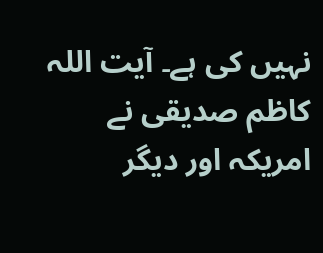نہیں کی ہے۔ آيت اللہ کاظم صدیقی نے امریکہ اور دیگر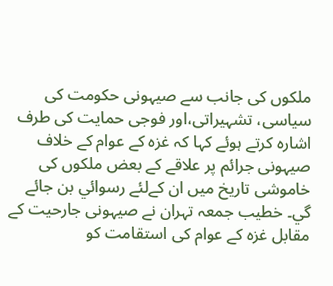ملکوں کی جانب سے صیہونی حکومت کی سیاسی، تشہیراتی،اور فوجی حمایت کی طرف اشارہ کرتے ہوئے کہا کہ غزہ کے عوام کے خلاف صیہونی جرائم پر علاقے کے بعض ملکوں کی خاموشی تاریخ میں ان کےلئے رسوائي بن جائے گي۔ خطیب جمعہ تہران نے صیہونی جارحیت کے مقابل غزہ کے عوام کی استقامت کو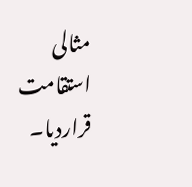مثالی استقامت قراردیا۔